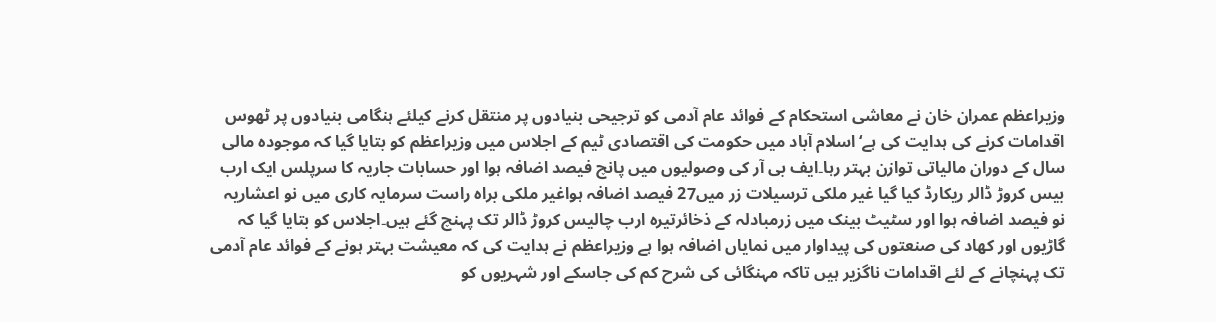وزیراعظم عمران خان نے معاشی استحکام کے فوائد عام آدمی کو ترجیحی بنیادوں پر منتقل کرنے کیلئے ہنگامی بنیادوں پر ٹھوس اقدامات کرنے کی ہدایت کی ہے‘اسلام آباد میں حکومت کی اقتصادی ٹیم کے اجلاس میں وزیراعظم کو بتایا گیا کہ موجودہ مالی سال کے دوران مالیاتی توازن بہتر رہا۔ایف بی آر کی وصولیوں میں پانچ فیصد اضافہ ہوا اور حسابات جاریہ کا سرپلس ایک ارب بیس کروڑ ڈالر ریکارڈ کیا گیا غیر ملکی ترسیلات زر میں27 فیصد اضافہ ہواغیر ملکی براہ راست سرمایہ کاری میں نو اعشاریہ نو فیصد اضافہ ہوا اور سٹیٹ بینک میں زرمبادلہ کے ذخائرتیرہ ارب چالیس کروڑ ڈالر تک پہنچ گئے ہیں۔اجلاس کو بتایا گیا کہ گاڑیوں اور کھاد کی صنعتوں کی پیداوار میں نمایاں اضافہ ہوا ہے وزیراعظم نے ہدایت کی کہ معیشت بہتر ہونے کے فوائد عام آدمی تک پہنچانے کے لئے اقدامات ناگزیر ہیں تاکہ مہنگائی کی شرح کم کی جاسکے اور شہریوں کو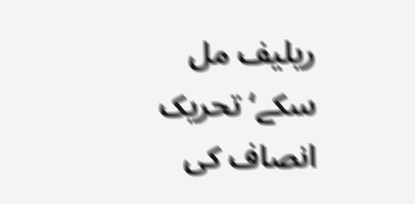ریلیف مل سکے‘تحریک انصاف کی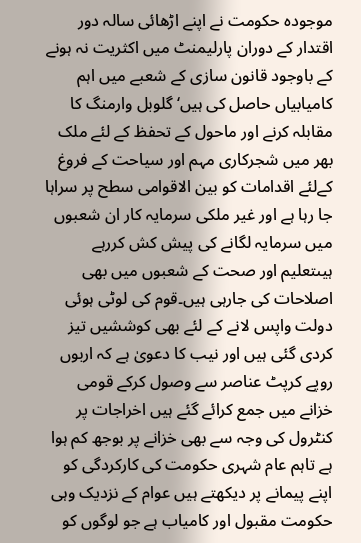موجودہ حکومت نے اپنے اڑھائی سالہ دور اقتدار کے دوران پارلیمنٹ میں اکثریت نہ ہونے کے باوجود قانون سازی کے شعبے میں اہم کامیابیاں حاصل کی ہیں‘گلوبل وارمنگ کا مقابلہ کرنے اور ماحول کے تحفظ کے لئے ملک بھر میں شجرکاری مہم اور سیاحت کے فروغ کےلئے اقدامات کو بین الاقوامی سطح پر سراہا جا رہا ہے اور غیر ملکی سرمایہ کار ان شعبوں میں سرمایہ لگانے کی پیش کش کررہے ہیںتعلیم اور صحت کے شعبوں میں بھی اصلاحات کی جارہی ہیں۔قوم کی لوٹی ہوئی دولت واپس لانے کے لئے بھی کوششیں تیز کردی گئی ہیں اور نیب کا دعویٰ ہے کہ اربوں روپے کرپٹ عناصر سے وصول کرکے قومی خزانے میں جمع کرائے گئے ہیں اخراجات پر کنٹرول کی وجہ سے بھی خزانے پر بوجھ کم ہوا ہے تاہم عام شہری حکومت کی کارکردگی کو اپنے پیمانے پر دیکھتے ہیں عوام کے نزدیک وہی حکومت مقبول اور کامیاب ہے جو لوگوں کو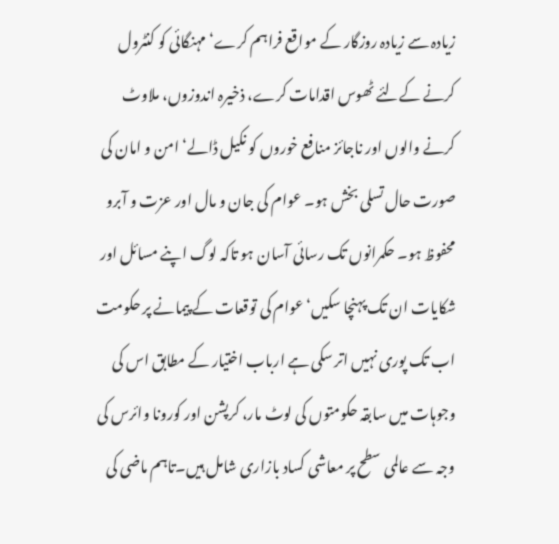زیادہ سے زیادہ روزگار کے مواقع فراہم کرے‘ مہنگائی کو کنٹرول کرنے کےلئے ٹھوس اقدامات کرے، ذخیرہ اندوزوں، ملاوٹ کرنے والوں اور ناجائز منافع خوروں کو نکیل ڈالے‘ امن و امان کی صورت حال تسلی بخش ہو۔ عوام کی جان و مال اور عزت و آبرو محفوظ ہو۔ حکمرانوں تک رسائی آسان ہو تاکہ لوگ اپنے مسائل اور شکایات ان تک پہنچا سکیں‘عوام کی توقعات کے پیمانے پر حکومت اب تک پوری نہیں اتر سکی ہے ارباب اختیار کے مطابق اس کی وجوہات میں سابقہ حکومتوں کی لوٹ مار، کرپشن اور کورونا وائرس کی وجہ سے عالمی سطح پر معاشی کساد بازاری شامل ہیں۔تاہم ماضی کی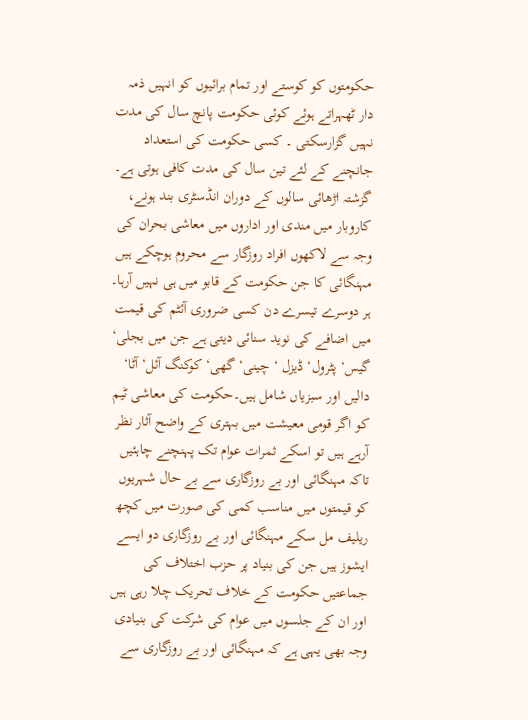حکومتوں کو کوستے اور تمام برائیوں کو انہیں ذمہ دار ٹھہراتے ہوئے کوئی حکومت پانچ سال کی مدت نہیں گزارسکتی ۔ کسی حکومت کی استعداد جانچنے کے لئے تین سال کی مدت کافی ہوتی ہے۔ گزشتہ اڑھائی سالوں کے دوران انڈسٹری بند ہونے، کاروبار میں مندی اور اداروں میں معاشی بحران کی وجہ سے لاکھوں افراد روزگار سے محروم ہوچکے ہیں مہنگائی کا جن حکومت کے قابو میں ہی نہیں آرہا۔ ہر دوسرے تیسرے دن کسی ضروری آئٹم کی قیمت میں اضافے کی نوید سنائی دیتی ہے جن میں بجلی‘ گیس‘ پٹرول‘ ڈیزل ‘ چینی‘ گھی‘ کوکنگ آئل‘ آٹا‘ دالیں اور سبزیاں شامل ہیں۔حکومت کی معاشی ٹیم کو اگر قومی معیشت میں بہتری کے واضح آثار نظر آرہے ہیں تو اسکے ثمرات عوام تک پہنچنے چاہئیں تاکہ مہنگائی اور بے روزگاری سے بے حال شہریوں کو قیمتوں میں مناسب کمی کی صورت میں کچھ ریلیف مل سکے مہنگائی اور بے روزگاری دو ایسے ایشوز ہیں جن کی بنیاد پر حزب اختلاف کی جماعتیں حکومت کے خلاف تحریک چلا رہی ہیں اور ان کے جلسوں میں عوام کی شرکت کی بنیادی وجہ بھی یہی ہے کہ مہنگائی اور بے روزگاری سے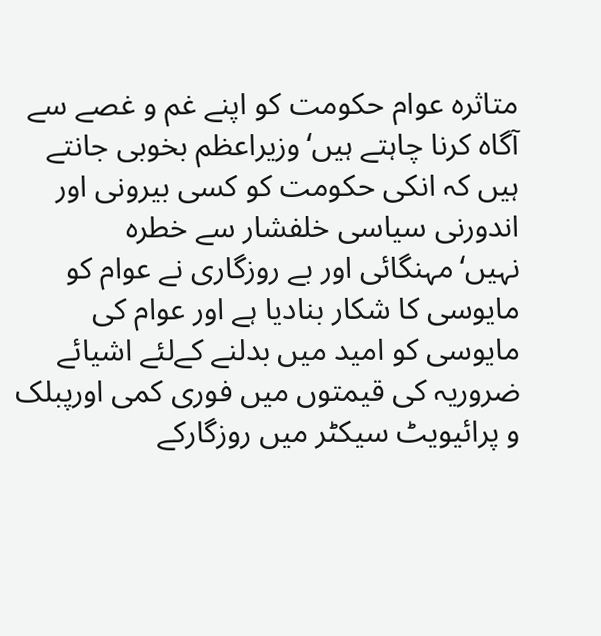متاثرہ عوام حکومت کو اپنے غم و غصے سے آگاہ کرنا چاہتے ہیں‘وزیراعظم بخوبی جانتے ہیں کہ انکی حکومت کو کسی بیرونی اور اندورنی سیاسی خلفشار سے خطرہ نہیں‘مہنگائی اور بے روزگاری نے عوام کو مایوسی کا شکار بنادیا ہے اور عوام کی مایوسی کو امید میں بدلنے کےلئے اشیائے ضروریہ کی قیمتوں میں فوری کمی اورپبلک و پرائیویٹ سیکٹر میں روزگارکے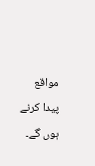مواقع پیدا کرنے ہوں گے۔